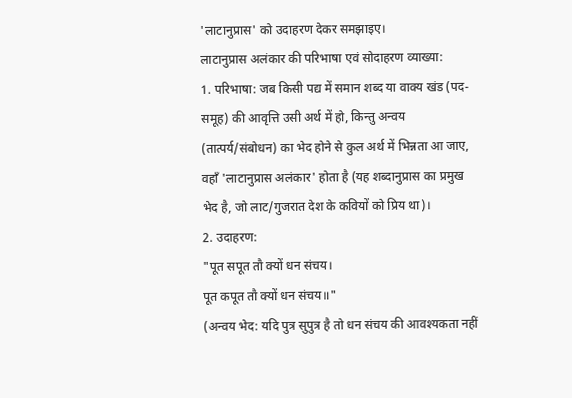'लाटानुप्रास' को उदाहरण देकर समझाइए।
लाटानुप्रास अलंकार की परिभाषा एवं सोदाहरण व्याख्या:
1. परिभाषा: जब किसी पद्य में समान शब्द या वाक्य खंड (पद-समूह) की आवृत्ति उसी अर्थ में हो, किन्तु अन्वय (तात्पर्य/संबोधन) का भेद होने से कुल अर्थ में भिन्नता आ जाए, वहाँ 'लाटानुप्रास अलंकार' होता है (यह शब्दानुप्रास का प्रमुख भेद है, जो लाट/गुजरात देश के कवियों को प्रिय था)।
2. उदाहरण:
"पूत सपूत तौ क्यों धन संचय।
पूत कपूत तौ क्यों धन संचय॥"
(अन्वय भेद: यदि पुत्र सुपुत्र है तो धन संचय की आवश्यकता नहीं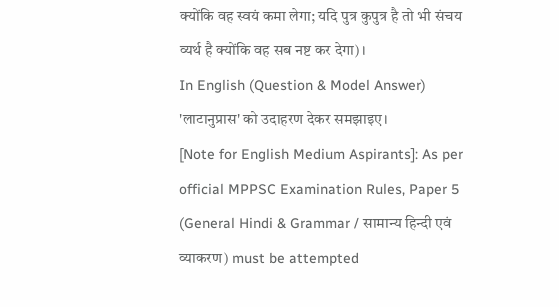क्योंकि वह स्वयं कमा लेगा; यदि पुत्र कुपुत्र है तो भी संचय व्यर्थ है क्योंकि वह सब नष्ट कर देगा)।
In English (Question & Model Answer)
'लाटानुप्रास' को उदाहरण देकर समझाइए।
[Note for English Medium Aspirants]: As per official MPPSC Examination Rules, Paper 5 (General Hindi & Grammar / सामान्य हिन्दी एवं व्याकरण) must be attempted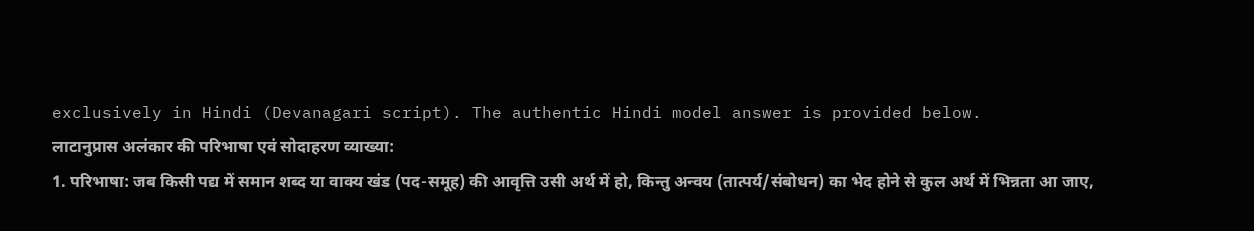exclusively in Hindi (Devanagari script). The authentic Hindi model answer is provided below.
लाटानुप्रास अलंकार की परिभाषा एवं सोदाहरण व्याख्या:
1. परिभाषा: जब किसी पद्य में समान शब्द या वाक्य खंड (पद-समूह) की आवृत्ति उसी अर्थ में हो, किन्तु अन्वय (तात्पर्य/संबोधन) का भेद होने से कुल अर्थ में भिन्नता आ जाए,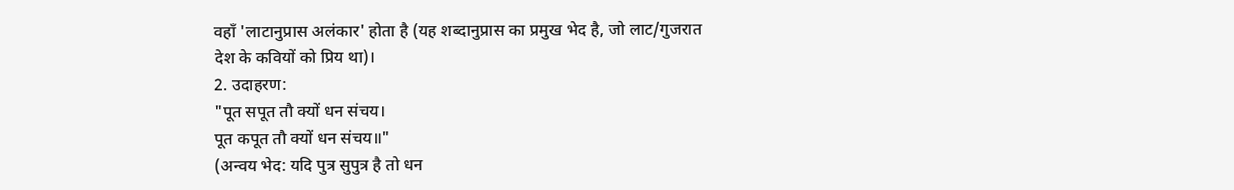वहाँ 'लाटानुप्रास अलंकार' होता है (यह शब्दानुप्रास का प्रमुख भेद है, जो लाट/गुजरात देश के कवियों को प्रिय था)।
2. उदाहरण:
"पूत सपूत तौ क्यों धन संचय।
पूत कपूत तौ क्यों धन संचय॥"
(अन्वय भेद: यदि पुत्र सुपुत्र है तो धन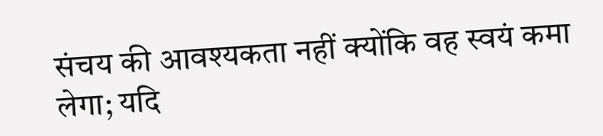संचय की आवश्यकता नहीं क्योंकि वह स्वयं कमा लेगा; यदि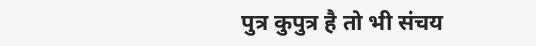पुत्र कुपुत्र है तो भी संचय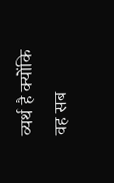व्यर्थ है क्योंकि वह सब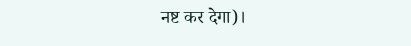नष्ट कर देगा)।